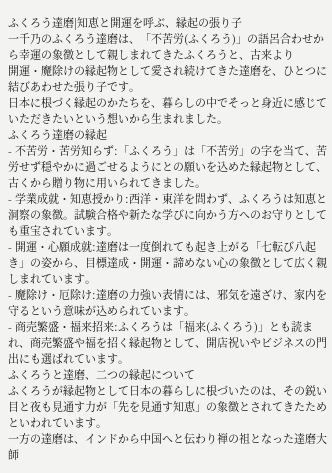ふくろう達磨|知恵と開運を呼ぶ、縁起の張り子
一千乃のふくろう達磨は、「不苦労(ふくろう)」の語呂合わせから幸運の象徴として親しまれてきたふくろうと、古来より
開運・魔除けの縁起物として愛され続けてきた達磨を、ひとつに結びあわせた張り子です。
日本に根づく縁起のかたちを、暮らしの中でそっと身近に感じていただきたいという想いから生まれました。
ふくろう達磨の縁起
- 不苦労・苦労知らず:「ふくろう」は「不苦労」の字を当て、苦労せず穏やかに過ごせるようにとの願いを込めた縁起物として、古くから贈り物に用いられてきました。
- 学業成就・知恵授かり:西洋・東洋を問わず、ふくろうは知恵と洞察の象徴。試験合格や新たな学びに向かう方へのお守りとしても重宝されています。
- 開運・心願成就:達磨は一度倒れても起き上がる「七転び八起き」の姿から、目標達成・開運・諦めない心の象徴として広く親しまれています。
- 魔除け・厄除け:達磨の力強い表情には、邪気を遠ざけ、家内を守るという意味が込められています。
- 商売繁盛・福来招来:ふくろうは「福来(ふくろう)」とも読まれ、商売繁盛や福を招く縁起物として、開店祝いやビジネスの門出にも選ばれています。
ふくろうと達磨、二つの縁起について
ふくろうが縁起物として日本の暮らしに根づいたのは、その鋭い目と夜も見通す力が「先を見通す知恵」の象徴とされてきたためといわれています。
一方の達磨は、インドから中国へと伝わり禅の祖となった達磨大師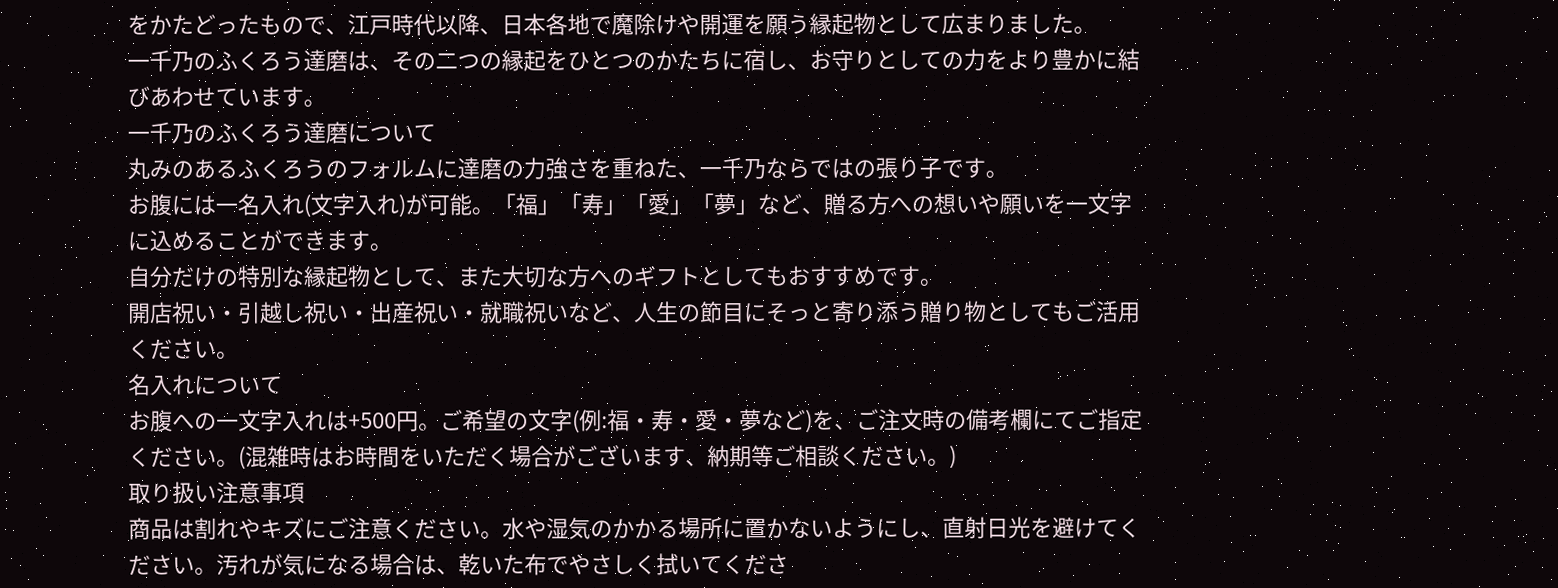をかたどったもので、江戸時代以降、日本各地で魔除けや開運を願う縁起物として広まりました。
一千乃のふくろう達磨は、その二つの縁起をひとつのかたちに宿し、お守りとしての力をより豊かに結びあわせています。
一千乃のふくろう達磨について
丸みのあるふくろうのフォルムに達磨の力強さを重ねた、一千乃ならではの張り子です。
お腹には一名入れ(文字入れ)が可能。「福」「寿」「愛」「夢」など、贈る方への想いや願いを一文字に込めることができます。
自分だけの特別な縁起物として、また大切な方へのギフトとしてもおすすめです。
開店祝い・引越し祝い・出産祝い・就職祝いなど、人生の節目にそっと寄り添う贈り物としてもご活用ください。
名入れについて
お腹への一文字入れは+500円。ご希望の文字(例:福・寿・愛・夢など)を、ご注文時の備考欄にてご指定ください。(混雑時はお時間をいただく場合がございます、納期等ご相談ください。)
取り扱い注意事項
商品は割れやキズにご注意ください。水や湿気のかかる場所に置かないようにし、直射日光を避けてください。汚れが気になる場合は、乾いた布でやさしく拭いてくださ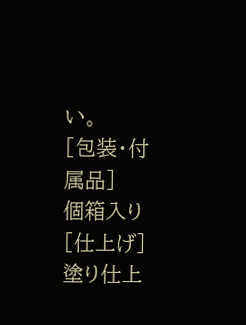い。
[包装・付属品]
個箱入り
[仕上げ]
塗り仕上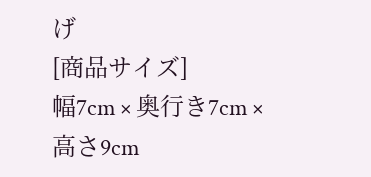げ
[商品サイズ]
幅7cm × 奥行き7cm × 高さ9cm